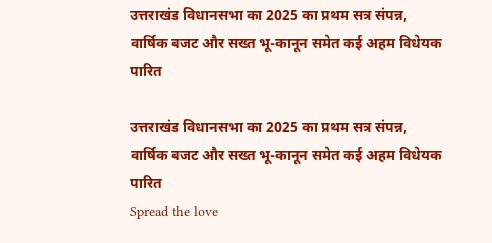उत्तराखंड विधानसभा का 2025 का प्रथम सत्र संपन्न, वार्षिक बजट और सख्त भू-कानून समेत कई अहम विधेयक पारित

उत्तराखंड विधानसभा का 2025 का प्रथम सत्र संपन्न, वार्षिक बजट और सख्त भू-कानून समेत कई अहम विधेयक पारित
Spread the love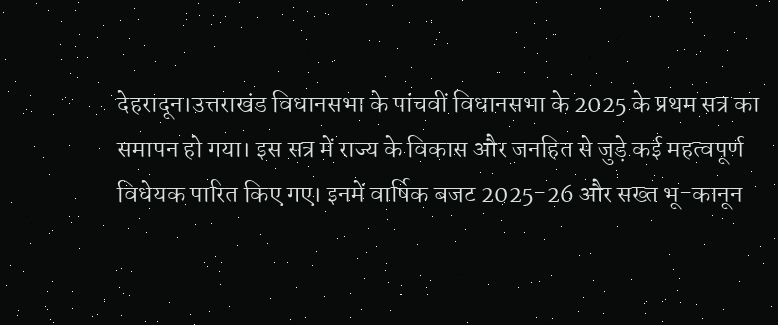देहरादून।उत्तराखंड विधानसभा के पांचवीं विधानसभा के 2025 के प्रथम सत्र का समापन हो गया। इस सत्र में राज्य के विकास और जनहित से जुड़े कई महत्वपूर्ण विधेयक पारित किए गए। इनमें वार्षिक बजट 2025-26 और सख्त भू-कानून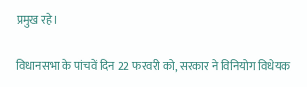प्रमुख रहे।

विधानसभा के पांचवें दिन 22 फरवरी को, सरकार ने विनियोग विधेयक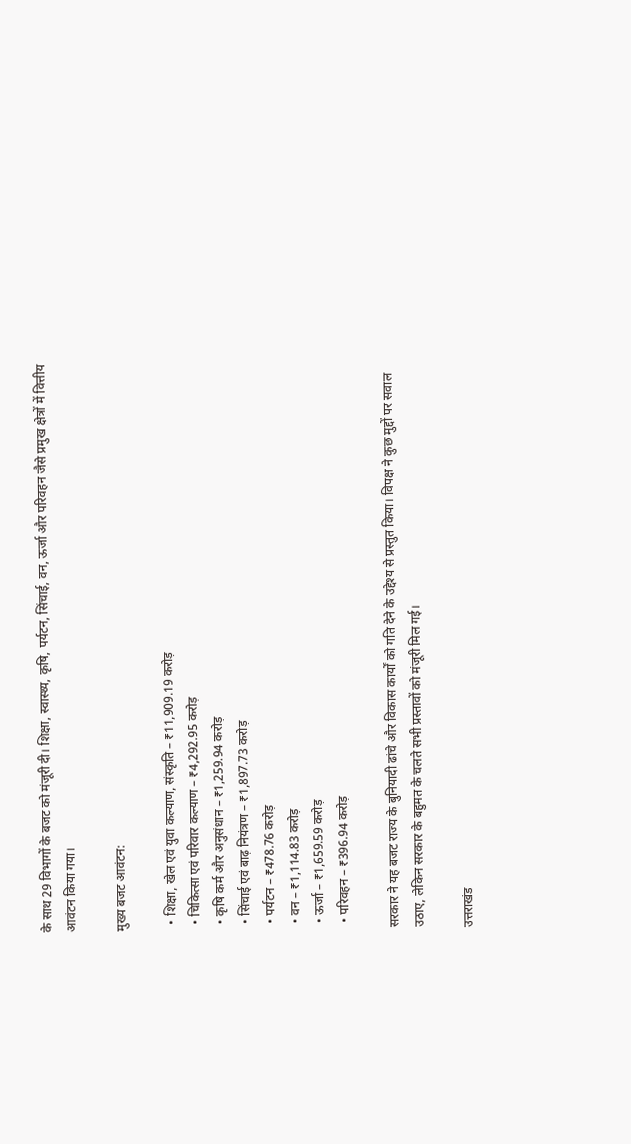के साथ 29 विभागों के बजट को मंजूरी दी। शिक्षा, स्वास्थ्य, कृषि, पर्यटन, सिंचाई, वन, ऊर्जा और परिवहन जैसे प्रमुख क्षेत्रों में वित्तीय आवंटन किया गया।

मुख्य बजट आवंटन:

  • शिक्षा, खेल एवं युवा कल्याण, संस्कृति – ₹11,909.19 करोड़
  • चिकित्सा एवं परिवार कल्याण – ₹4,292.95 करोड़
  • कृषि कर्म और अनुसंधान – ₹1,259.94 करोड़
  • सिंचाई एवं बाढ़ नियंत्रण – ₹1,897.73 करोड़
  • पर्यटन – ₹478.76 करोड़
  • वन – ₹1,114.83 करोड़
  • ऊर्जा – ₹1,659.59 करोड़
  • परिवहन – ₹396.94 करोड़

सरकार ने यह बजट राज्य के बुनियादी ढांचे और विकास कार्यों को गति देने के उद्देश्य से प्रस्तुत किया। विपक्ष ने कुछ मुद्दों पर सवाल उठाए, लेकिन सरकार के बहुमत के चलते सभी प्रस्तावों को मंजूरी मिल गई।

उत्तराखंड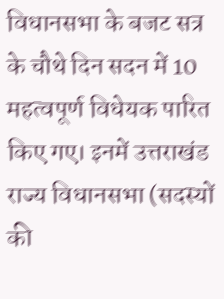विधानसभा के बजट सत्र के चौथे दिन सदन में 10 महत्वपूर्ण विधेयक पारित किए गए। इनमें उत्तराखंड राज्य विधानसभा (सदस्यों की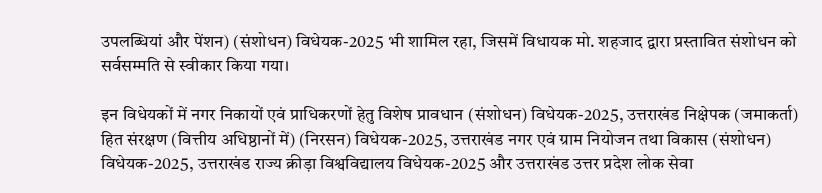उपलब्धियां और पेंशन) (संशोधन) विधेयक-2025 भी शामिल रहा, जिसमें विधायक मो. शहजाद द्वारा प्रस्तावित संशोधन को सर्वसम्मति से स्वीकार किया गया।

इन विधेयकों में नगर निकायों एवं प्राधिकरणों हेतु विशेष प्रावधान (संशोधन) विधेयक-2025, उत्तराखंड निक्षेपक (जमाकर्ता) हित संरक्षण (वित्तीय अधिष्ठानों में) (निरसन) विधेयक-2025, उत्तराखंड नगर एवं ग्राम नियोजन तथा विकास (संशोधन) विधेयक-2025, उत्तराखंड राज्य क्रीड़ा विश्वविद्यालय विधेयक-2025 और उत्तराखंड उत्तर प्रदेश लोक सेवा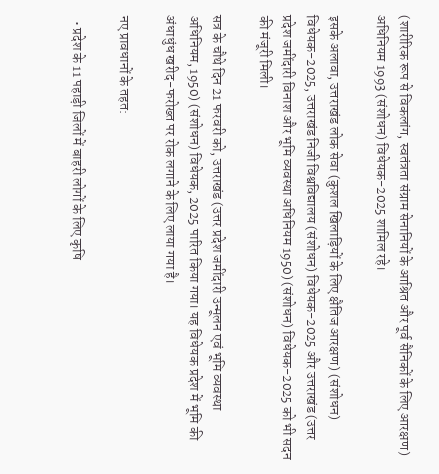(शारीरिक रूप से विकलांग, स्वतंत्रता संग्राम सेनानियों के आश्रित और पूर्व सैनिकों के लिए आरक्षण) अधिनियम 1993 (संशोधन) विधेयक-2025 शामिल रहे।

इसके अलावा, उत्तराखंड लोक सेवा (कुशल खिलाड़ियों के लिए क्षैतिज आरक्षण) (संशोधन) विधेयक-2025, उत्तराखंड निजी विश्वविद्यालय (संशोधन) विधेयक-2025 और उत्तराखंड (उत्तर प्रदेश जमींदारी विनाश और भूमि व्यवस्था अधिनियम 1950) (संशोधन) विधेयक-2025 को भी सदन की मंजूरी मिली।

सत्र के चौथे दिन 21 फरवरी को, उत्तराखंड (उत्तर प्रदेश जमींदारी उन्मूलन एवं भूमि व्यवस्था अधिनियम, 1950) (संशोधन) विधेयक, 2025 पारित किया गया। यह विधेयक प्रदेश में भूमि की अंधाधुंध खरीद-फरोख्त पर रोक लगाने के लिए लाया गया है।

नए प्रावधानों के तहत:

  • प्रदेश के 11 पहाड़ी जिलों में बाहरी लोगों के लिए कृषि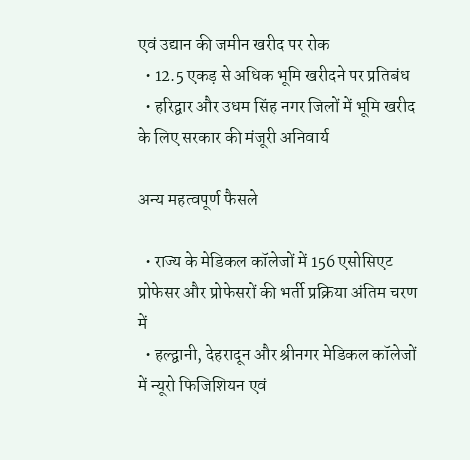एवं उद्यान की जमीन खरीद पर रोक
  • 12.5 एकड़ से अधिक भूमि खरीदने पर प्रतिबंध
  • हरिद्वार और उधम सिंह नगर जिलों में भूमि खरीद के लिए सरकार की मंजूरी अनिवार्य

अन्य महत्वपूर्ण फैसले

  • राज्य के मेडिकल कॉलेजों में 156 एसोसिएट प्रोफेसर और प्रोफेसरों की भर्ती प्रक्रिया अंतिम चरण में
  • हल्द्वानी, देहरादून और श्रीनगर मेडिकल कॉलेजों में न्यूरो फिजिशियन एवं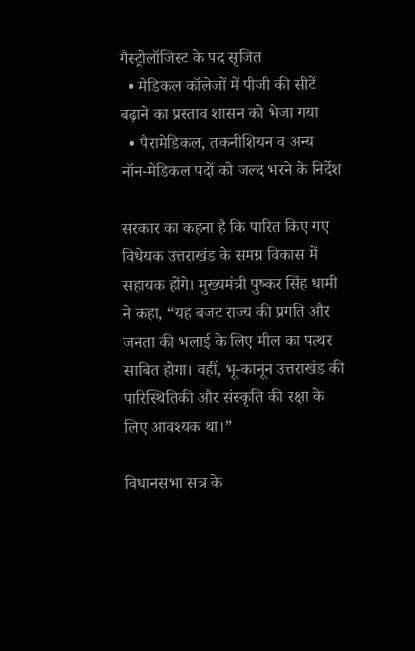गैस्ट्रोलॉजिस्ट के पद सृजित
  • मेडिकल कॉलेजों में पीजी की सीटें बढ़ाने का प्रस्ताव शासन को भेजा गया
  • पैरामेडिकल, तकनीशियन व अन्य नॉन-मेडिकल पदों को जल्द भरने के निर्देश

सरकार का कहना है कि पारित किए गए विधेयक उत्तराखंड के समग्र विकास में सहायक होंगे। मुख्यमंत्री पुष्कर सिंह धामी ने कहा, “यह बजट राज्य की प्रगति और जनता की भलाई के लिए मील का पत्थर साबित होगा। वहीं, भू-कानून उत्तराखंड की पारिस्थितिकी और संस्कृति की रक्षा के लिए आवश्यक था।”

विधानसभा सत्र के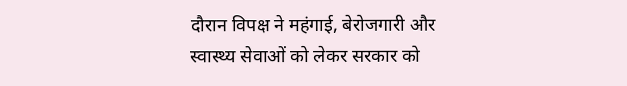दौरान विपक्ष ने महंगाई, बेरोजगारी और स्वास्थ्य सेवाओं को लेकर सरकार को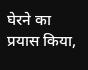घेरने का प्रयास किया,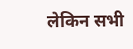लेकिन सभी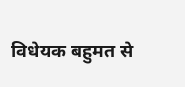विधेयक बहुमत से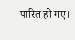पारित हो गए।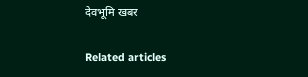देवभूमि खबर

Related articles